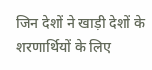जिन देशों ने खाड़ी देशों के शरणार्थियों के लिए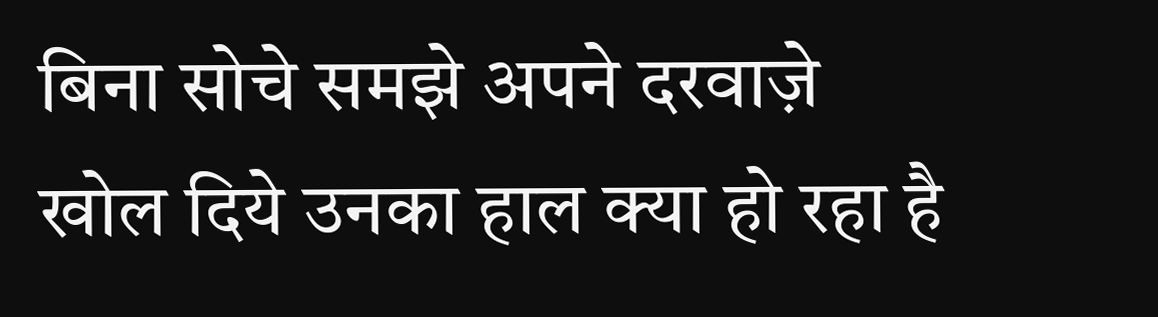बिना सोचे समझे अपने दरवाज़े खोल दिये उनका हाल क्या हो रहा है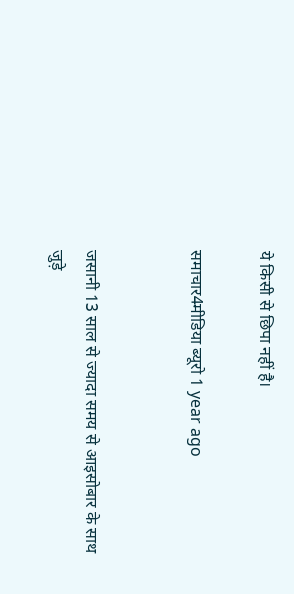ये किसी से छिपा नहीं है।

समाचार4मीडिया ब्यूरो 1 year ago


जसानी 13 साल से ज्यादा समय से आइसोबार के साथ जुड़े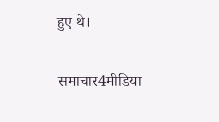हुए थे।

समाचार4मीडिया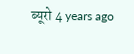ब्यूरो 4 years ago